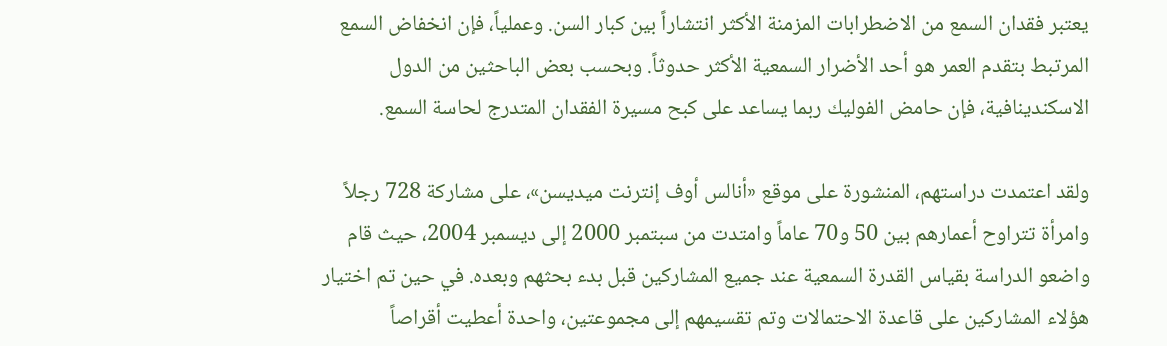يعتبر فقدان السمع من الاضطرابات المزمنة الأكثر انتشاراً بين كبار السن. وعملياً، فإن انخفاض السمع المرتبط بتقدم العمر هو أحد الأضرار السمعية الأكثر حدوثاً. وبحسب بعض الباحثين من الدول الاسكندينافية، فإن حامض الفوليك ربما يساعد على كبح مسيرة الفقدان المتدرج لحاسة السمع.

ولقد اعتمدت دراستهم، المنشورة على موقع «أنالس أوف إنترنت ميديسن»، على مشاركة 728 رجلاً وامرأة تتراوح أعمارهم بين 50 و70 عاماً وامتدت من سبتمبر 2000 إلى ديسمبر 2004، حيث قام واضعو الدراسة بقياس القدرة السمعية عند جميع المشاركين قبل بدء بحثهم وبعده. في حين تم اختيار هؤلاء المشاركين على قاعدة الاحتمالات وتم تقسيمهم إلى مجموعتين، واحدة أعطيت أقراصاً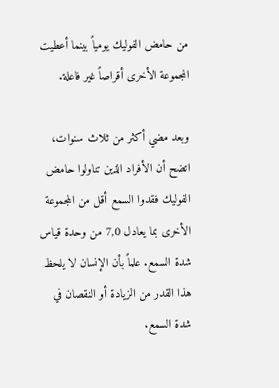من حامض الفوليك يومياً بينما أعطيت المجموعة الأخرى أقراصاً غير فاعلة.

وبعد مضي أكثر من ثلاث سنوات، اتضح أن الأفراد الذين تناولوا حامض الفوليك فقدوا السمع أقل من المجموعة الأخرى بما يعادل 7,0 من وحدة قياس شدة السمع. علماً بأن الإنسان لا يلحظ هذا القدر من الزيادة أو النقصان في شدة السمع.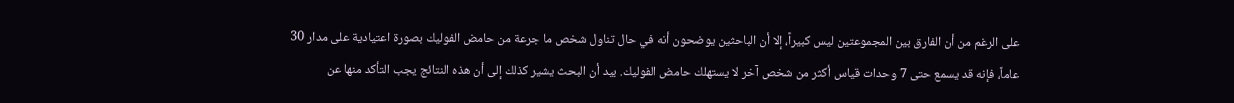على الرغم من أن الفارق بين المجموعتين ليس كبيراً، إلا أن الباحثين يوضحون أنه في حال تناول شخص ما جرعة من حامض الفوليك بصورة اعتيادية على مدار 30 عاماً، فإنه قد يسمع حتى 7 وحدات قياس أكثر من شخص آخر لا يستهلك حامض الفوليك. بيد أن البحث يشير كذلك إلى أن هذه النتائج يجب التأكد منها عن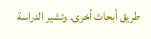طريق أبحاث أخرى. وتشير الدراسة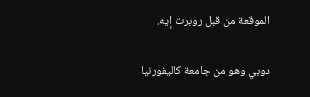الموقعة من قبل روبرت إيه.

دوبي وهو من جامعة كاليفورنيا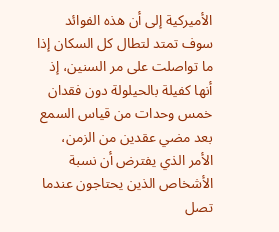الأميركية إلى أن هذه الفوائد سوف تمتد لتطال كل السكان إذا ما تواصلت على مر السنين، إذ أنها كفيلة بالحيلولة دون فقدان خمس وحدات من قياس السمع بعد مضي عقدين من الزمن، الأمر الذي يفترض أن نسبة الأشخاص الذين يحتاجون عندما تصل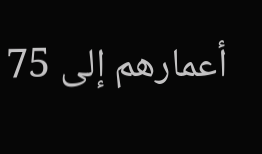أعمارهم إلى 75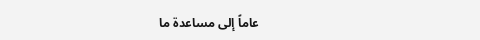عاماً إلى مساعدة ما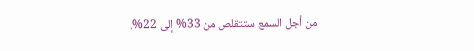من أجل السمع ستتقلص من 33% إلى 22%.